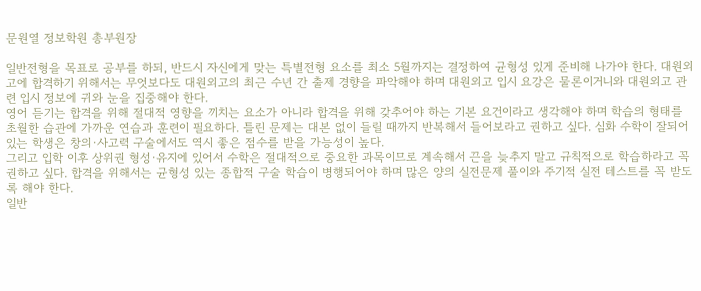문원열 정보학원 총부원장

일반전형을 목표로 공부를 하되, 반드시 자신에게 맞는 특별전형 요소를 최소 5월까지는 결정하여 균형성 있게 준비해 나가야 한다. 대원외고에 합격하기 위해서는 무엇보다도 대원외고의 최근 수년 간 출제 경향을 파악해야 하며 대원외고 입시 요강은 물론이거니와 대원외고 관련 입시 정보에 귀와 눈을 집중해야 한다.
영어 듣기는 합격을 위해 절대적 영향을 끼치는 요소가 아니라 합격을 위해 갖추어야 하는 기본 요건이라고 생각해야 하며 학습의 형태를 초월한 습관에 가까운 연습과 훈련이 필요하다. 틀린 문제는 대본 없이 들릴 때까지 반복해서 들어보라고 권하고 싶다. 심화 수학이 잘되어 있는 학생은 창의·사고력 구술에서도 역시 좋은 점수를 받을 가능성이 높다.
그리고 입학 이후 상위권 형성·유지에 있어서 수학은 절대적으로 중요한 과목이므로 계속해서 끈을 늦추지 말고 규칙적으로 학습하라고 꼭 권하고 싶다. 합격을 위해서는 균형성 있는 종합적 구술 학습이 병행되어야 하며 많은 양의 실전문제 풀이와 주기적 실전 테스트를 꼭 받도록 해야 한다.
일반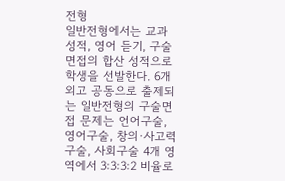전형
일반전형에서는 교과 성적, 영어 듣기, 구술면접의 합산 성적으로 학생을 선발한다. 6개 외고 공동으로 출제되는 일반전형의 구술면접 문제는 언어구술, 영어구술, 창의·사고력구술, 사회구술 4개 영역에서 3:3:3:2 비율로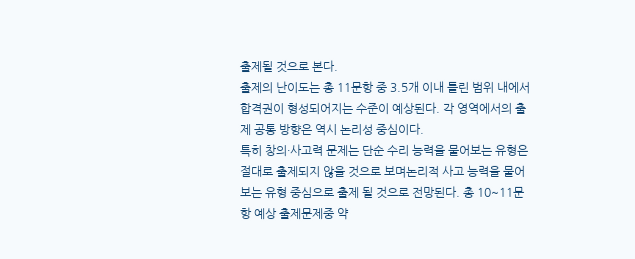출제될 것으로 본다.
출제의 난이도는 총 11문항 중 3.5개 이내 틀린 범위 내에서 합격권이 형성되어지는 수준이 예상된다. 각 영역에서의 출제 공통 방향은 역시 논리성 중심이다.
특히 창의·사고력 문제는 단순 수리 능력을 물어보는 유형은 절대로 출제되지 않을 것으로 보며논리적 사고 능력을 물어보는 유형 중심으로 출제 될 것으로 전망된다. 총 10~11문항 예상 출제문제중 약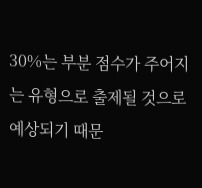30%는 부분 점수가 주어지는 유형으로 출제될 것으로 예상되기 때문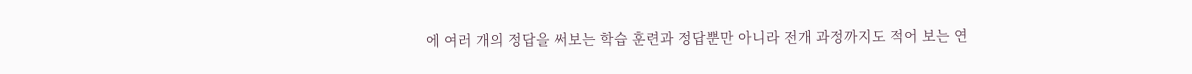에 여러 개의 정답을 써보는 학습 훈련과 정답뿐만 아니라 전개 과정까지도 적어 보는 연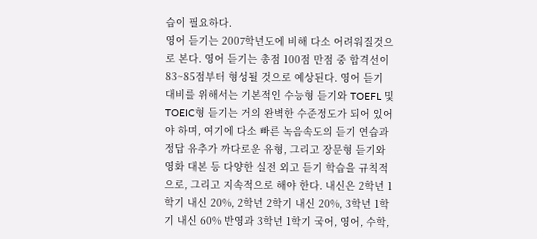습이 필요하다.
영어 듣기는 2007학년도에 비해 다소 어려워질것으로 본다. 영어 듣기는 총점 100점 만점 중 합격선이 83~85점부터 형성될 것으로 예상된다. 영어 듣기 대비를 위해서는 기본적인 수능형 듣기와 TOEFL 및 TOEIC형 듣기는 거의 완벽한 수준정도가 되어 있어야 하며, 여기에 다소 빠른 녹음속도의 듣기 연습과 정답 유추가 까다로운 유형, 그리고 장문형 듣기와 영화 대본 등 다양한 실전 외고 듣기 학습을 규칙적으로, 그리고 지속적으로 해야 한다. 내신은 2학년 1학기 내신 20%, 2학년 2학기 내신 20%, 3학년 1학기 내신 60% 반영과 3학년 1학기 국어, 영어, 수학,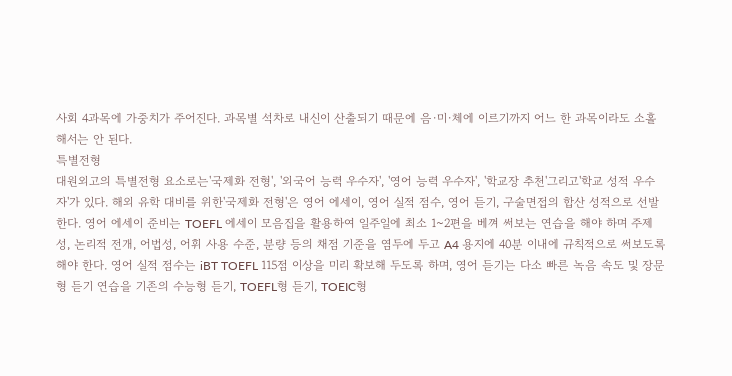사회 4과목에 가중치가 주어진다. 과목별 석차로 내신이 산출되기 때문에 음·미·체에 이르기까지 어느 한 과목이라도 소홀해서는 안 된다.
특별전형
대원외고의 특별전형 요소로는'국제화 전형', '외국어 능력 우수자', '영어 능력 우수자', '학교장 추천'그리고'학교 성적 우수자'가 있다. 해외 유학 대비를 위한'국제화 전형'은 영어 에세이, 영어 실적 점수, 영어 듣기, 구술면접의 합산 성적으로 선발한다. 영어 에세이 준비는 TOEFL 에세이 모음집을 활용하여 일주일에 최소 1~2편을 베껴 써보는 연습을 해야 하며 주제성, 논리적 전개, 어법성, 어휘 사용 수준, 분량 등의 채점 기준을 염두에 두고 A4 용지에 40분 이내에 규칙적으로 써보도록 해야 한다. 영어 실적 점수는 iBT TOEFL 115점 이상을 미리 확보해 두도록 하며, 영어 듣기는 다소 빠른 녹음 속도 및 장문형 듣기 연습을 기존의 수능형 듣기, TOEFL형 듣기, TOEIC형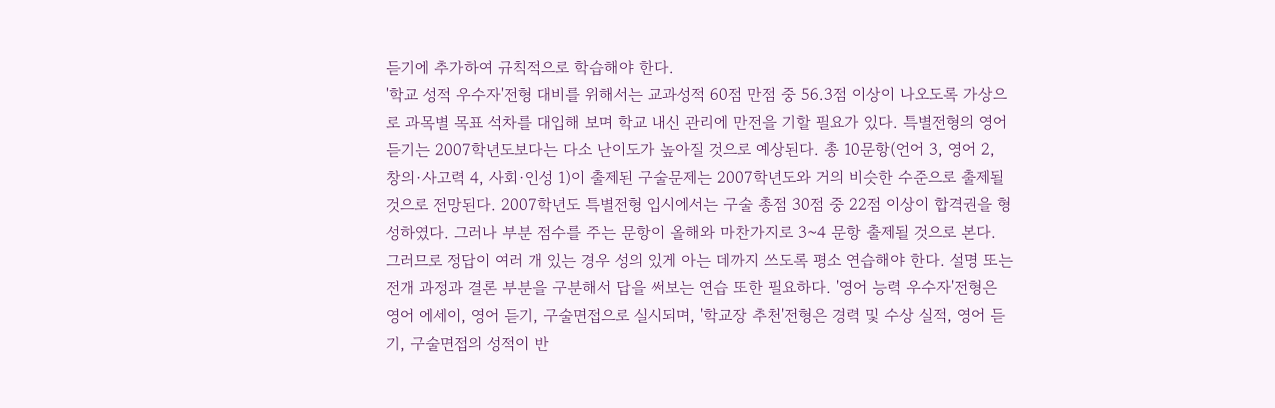듣기에 추가하여 규칙적으로 학습해야 한다.
'학교 성적 우수자'전형 대비를 위해서는 교과성적 60점 만점 중 56.3점 이상이 나오도록 가상으로 과목별 목표 석차를 대입해 보며 학교 내신 관리에 만전을 기할 필요가 있다. 특별전형의 영어 듣기는 2007학년도보다는 다소 난이도가 높아질 것으로 예상된다. 총 10문항(언어 3, 영어 2, 창의·사고력 4, 사회·인성 1)이 출제된 구술문제는 2007학년도와 거의 비슷한 수준으로 출제될 것으로 전망된다. 2007학년도 특별전형 입시에서는 구술 총점 30점 중 22점 이상이 합격권을 형성하였다. 그러나 부분 점수를 주는 문항이 올해와 마찬가지로 3~4 문항 출제될 것으로 본다. 그러므로 정답이 여러 개 있는 경우 성의 있게 아는 데까지 쓰도록 평소 연습해야 한다. 설명 또는 전개 과정과 결론 부분을 구분해서 답을 써보는 연습 또한 필요하다. '영어 능력 우수자'전형은 영어 에세이, 영어 듣기, 구술면접으로 실시되며, '학교장 추천'전형은 경력 및 수상 실적, 영어 듣기, 구술면접의 성적이 반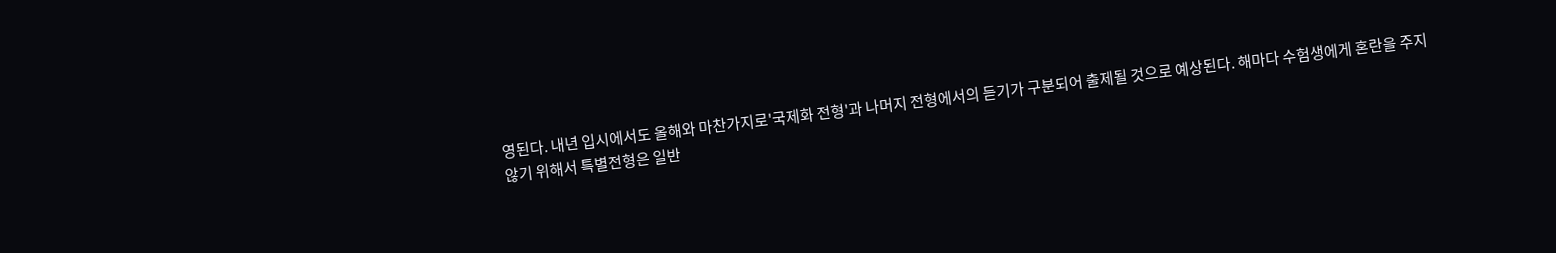영된다. 내년 입시에서도 올해와 마찬가지로'국제화 전형'과 나머지 전형에서의 듣기가 구분되어 출제될 것으로 예상된다. 해마다 수험생에게 혼란을 주지 않기 위해서 특별전형은 일반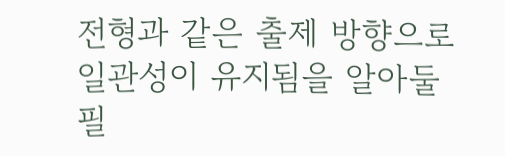전형과 같은 출제 방향으로 일관성이 유지됨을 알아둘 필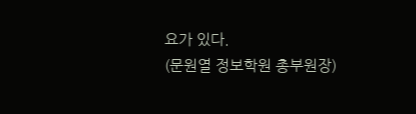요가 있다.
(문원열 정보학원 총부원장)